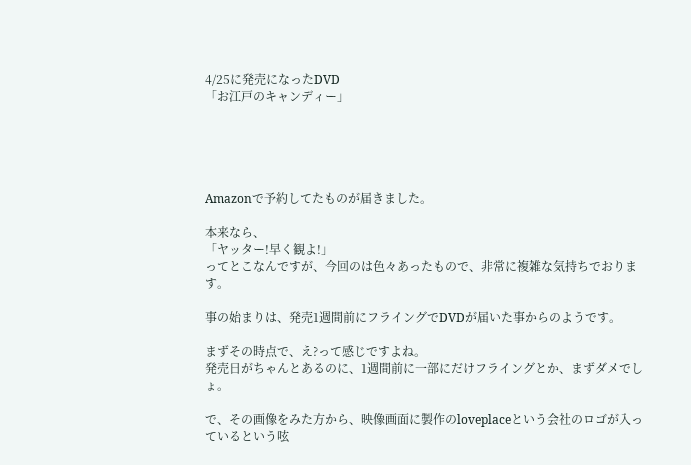4/25に発売になったDVD
「お江戸のキャンディー」





Amazonで予約してたものが届きました。

本来なら、
「ヤッター!早く観よ!」
ってとこなんですが、今回のは色々あったもので、非常に複雑な気持ちでおります。

事の始まりは、発売1週間前にフライングでDVDが届いた事からのようです。

まずその時点で、え?って感じですよね。
発売日がちゃんとあるのに、1週間前に一部にだけフライングとか、まずダメでしょ。

で、その画像をみた方から、映像画面に製作のloveplaceという会社のロゴが入っているという呟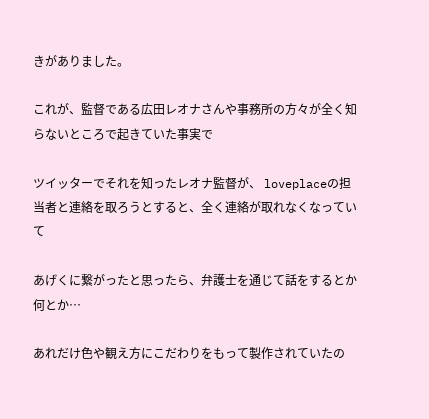きがありました。

これが、監督である広田レオナさんや事務所の方々が全く知らないところで起きていた事実で

ツイッターでそれを知ったレオナ監督が、 loveplaceの担当者と連絡を取ろうとすると、全く連絡が取れなくなっていて

あげくに繋がったと思ったら、弁護士を通じて話をするとか何とか…

あれだけ色や観え方にこだわりをもって製作されていたの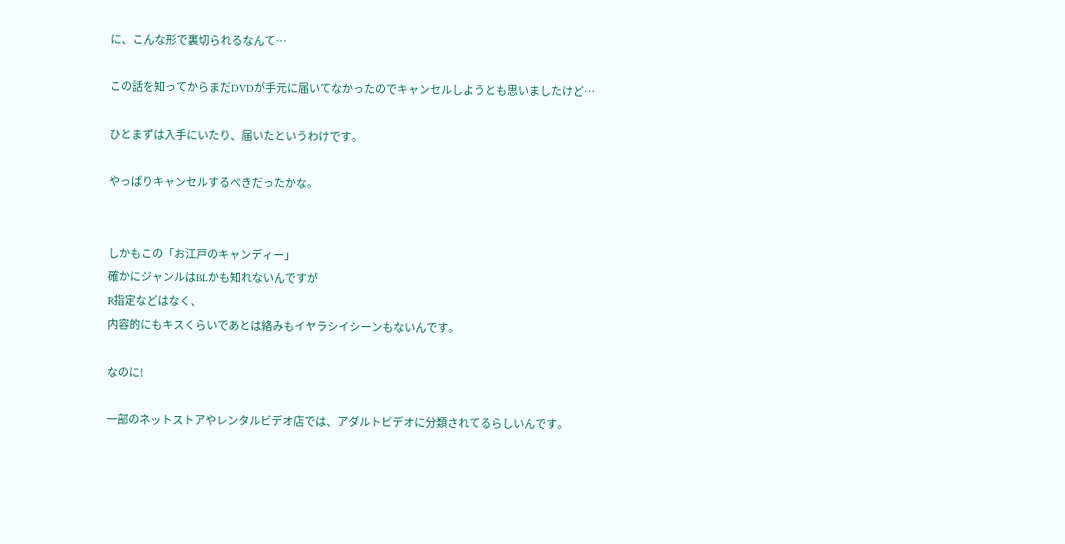に、こんな形で裏切られるなんて…

この話を知ってからまだDVDが手元に届いてなかったのでキャンセルしようとも思いましたけど…

ひとまずは入手にいたり、届いたというわけです。

やっぱりキャンセルするべきだったかな。


しかもこの「お江戸のキャンディー」
確かにジャンルはBLかも知れないんですが
R指定などはなく、
内容的にもキスくらいであとは絡みもイヤラシイシーンもないんです。

なのに!

一部のネットストアやレンタルビデオ店では、アダルトビデオに分類されてるらしいんです。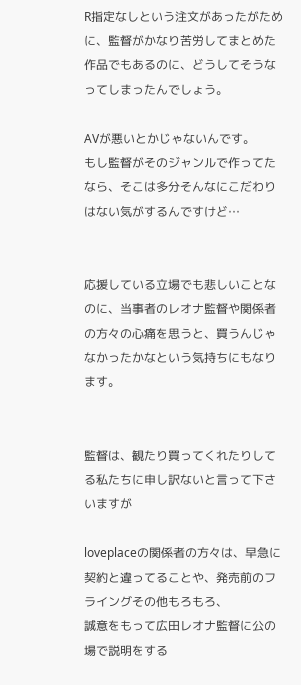R指定なしという注文があったがために、監督がかなり苦労してまとめた作品でもあるのに、どうしてそうなってしまったんでしょう。

AVが悪いとかじゃないんです。
もし監督がそのジャンルで作ってたなら、そこは多分そんなにこだわりはない気がするんですけど…


応援している立場でも悲しいことなのに、当事者のレオナ監督や関係者の方々の心痛を思うと、買うんじゃなかったかなという気持ちにもなります。


監督は、観たり買ってくれたりしてる私たちに申し訳ないと言って下さいますが

loveplaceの関係者の方々は、早急に
契約と違ってることや、発売前のフライングその他もろもろ、
誠意をもって広田レオナ監督に公の場で説明をする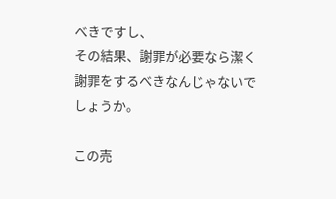べきですし、
その結果、謝罪が必要なら潔く謝罪をするべきなんじゃないでしょうか。

この売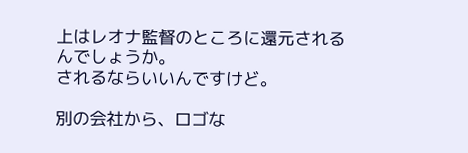上はレオナ監督のところに還元されるんでしょうか。
されるならいいんですけど。

別の会社から、ロゴな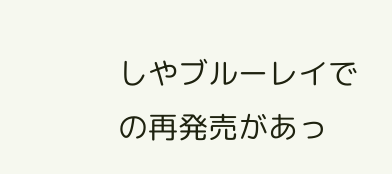しやブルーレイでの再発売があっ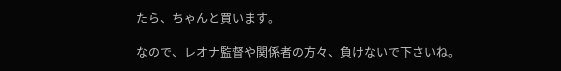たら、ちゃんと買います。

なので、レオナ監督や関係者の方々、負けないで下さいね。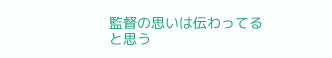監督の思いは伝わってると思う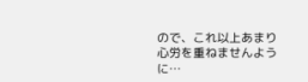ので、これ以上あまり心労を重ねませんように…